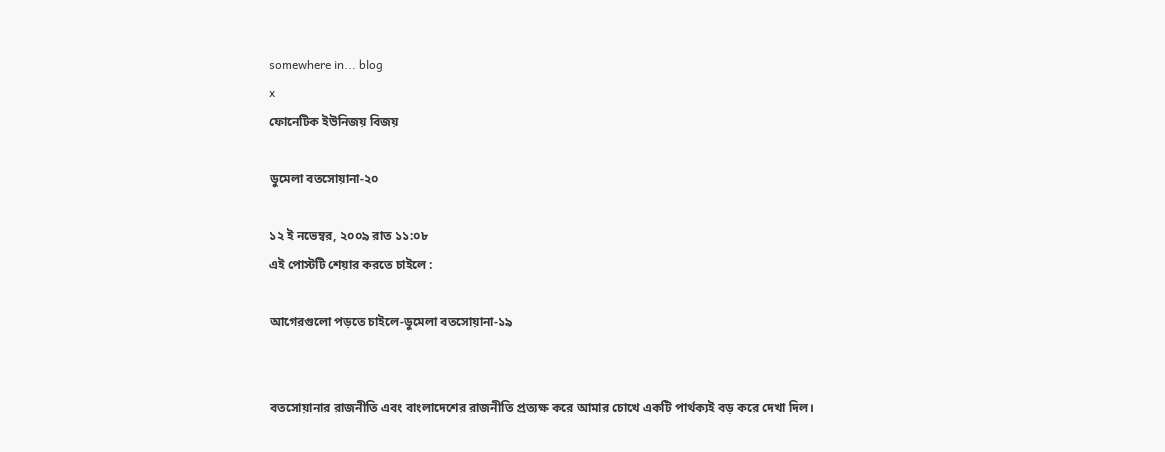somewhere in... blog
x
ফোনেটিক ইউনিজয় বিজয়

ডুমেলা বতসোয়ানা-২০

১২ ই নভেম্বর, ২০০৯ রাত ১১:০৮
এই পোস্টটি শেয়ার করতে চাইলে :

আগেরগুলো পড়তে চাইলে-ডুমেলা বতসোয়ানা-১৯


বতসোয়ানার রাজনীতি এবং বাংলাদেশের রাজনীতি প্রত্যক্ষ করে আমার চোখে একটি পার্থক্যই বড় করে দেখা দিল।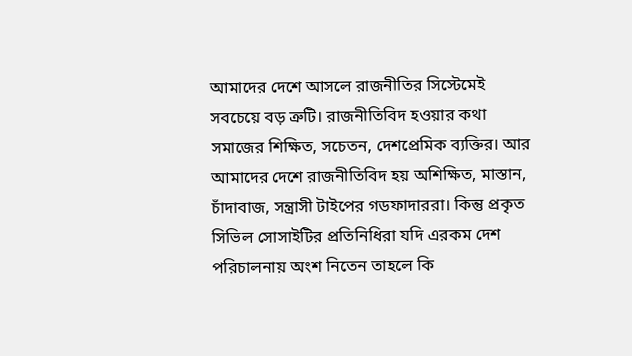আমাদের দেশে আসলে রাজনীতির সিস্টেমেই সবচেয়ে বড় ত্রুটি। রাজনীতিবিদ হওয়ার কথা সমাজের শিক্ষিত, সচেতন, দেশপ্রেমিক ব্যক্তির। আর আমাদের দেশে রাজনীতিবিদ হয় অশিক্ষিত, মাস্তান, চাঁদাবাজ, সন্ত্রাসী টাইপের গডফাদাররা। কিন্তু প্রকৃত সিভিল সোসাইটির প্রতিনিধিরা যদি এরকম দেশ পরিচালনায় অংশ নিতেন তাহলে কি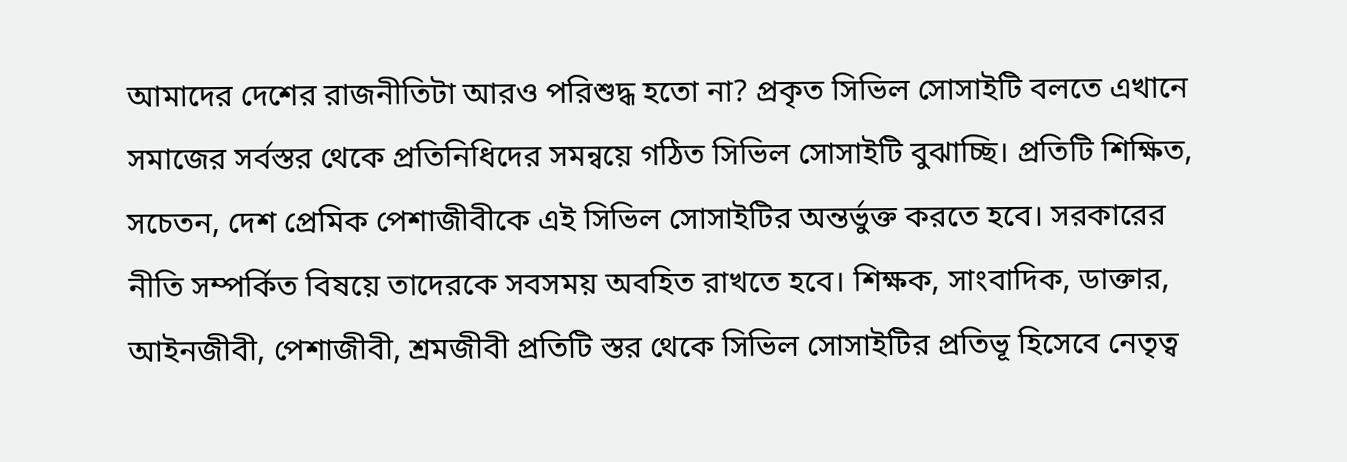আমাদের দেশের রাজনীতিটা আরও পরিশুদ্ধ হতো না? প্রকৃত সিভিল সোসাইটি বলতে এখানে সমাজের সর্বস্তর থেকে প্রতিনিধিদের সমন্বয়ে গঠিত সিভিল সোসাইটি বুঝাচ্ছি। প্রতিটি শিক্ষিত, সচেতন, দেশ প্রেমিক পেশাজীবীকে এই সিভিল সোসাইটির অন্তর্ভুক্ত করতে হবে। সরকারের নীতি সম্পর্কিত বিষয়ে তাদেরকে সবসময় অবহিত রাখতে হবে। শিক্ষক, সাংবাদিক, ডাক্তার, আইনজীবী, পেশাজীবী, শ্রমজীবী প্রতিটি স্তর থেকে সিভিল সোসাইটির প্রতিভূ হিসেবে নেতৃত্ব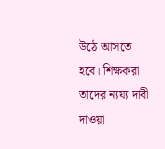উঠে আসতে হবে। শিক্ষকরা তাদের ন্যয্য দাবী দাওয়া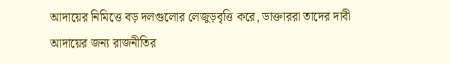আদায়ের নিমিত্তে বড় দলগুলোর লেজুড়বৃত্তি করে, ডাক্তাররা তাদের দাবী আদায়ের জন্য রাজনীতির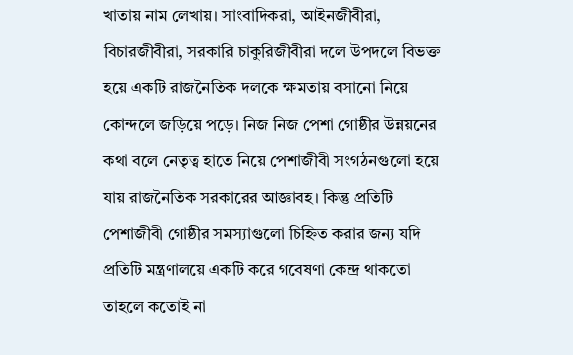খাতায় নাম লেখায়। সাংবাদিকরা, আইনজীবীরা, বিচারজীবীরা, সরকারি চাকুরিজীবীরা দলে উপদলে বিভক্ত হয়ে একটি রাজনৈতিক দলকে ক্ষমতায় বসানো নিয়ে কোন্দলে জড়িয়ে পড়ে। নিজ নিজ পেশা গোষ্ঠীর উন্নয়নের কথা বলে নেতৃত্ব হাতে নিয়ে পেশাজীবী সংগঠনগুলো হয়ে যায় রাজনৈতিক সরকারের আজ্ঞাবহ। কিন্তু প্রতিটি পেশাজীবী গোষ্ঠীর সমস্যাগুলো চিহ্নিত করার জন্য যদি প্রতিটি মন্ত্রণালয়ে একটি করে গবেষণা কেন্দ্র থাকতো তাহলে কতোই না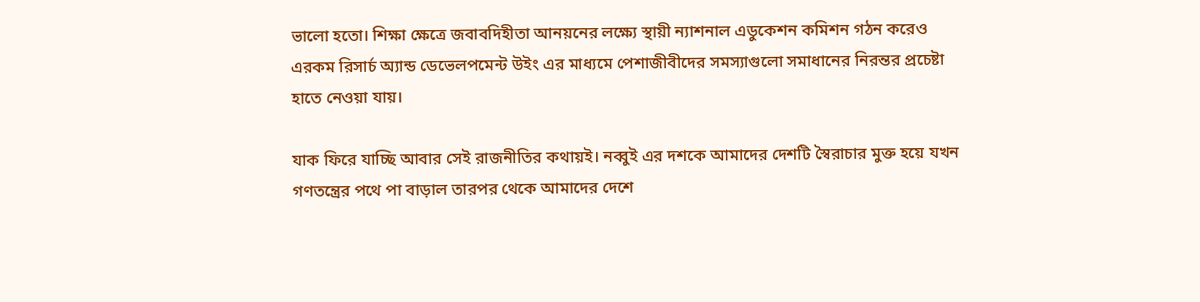ভালো হতো। শিক্ষা ক্ষেত্রে জবাবদিহীতা আনয়নের লক্ষ্যে স্থায়ী ন্যাশনাল এডুকেশন কমিশন গঠন করেও এরকম রিসার্চ অ্যান্ড ডেভেলপমেন্ট উইং এর মাধ্যমে পেশাজীবীদের সমস্যাগুলো সমাধানের নিরন্তর প্রচেষ্টা হাতে নেওয়া যায়।

যাক ফিরে যাচ্ছি আবার সেই রাজনীতির কথায়ই। নব্বুই এর দশকে আমাদের দেশটি স্বৈরাচার মুক্ত হয়ে যখন গণতন্ত্রের পথে পা বাড়াল তারপর থেকে আমাদের দেশে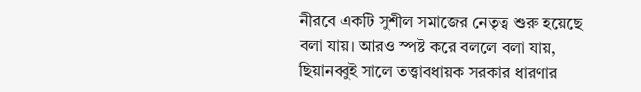নীরবে একটি সুশীল সমাজের নেতৃত্ব শুরু হয়েছে বলা যায়। আরও স্পষ্ট করে বললে বলা যায়, ছিয়ানব্বুই সালে তত্ত্বাবধায়ক সরকার ধারণার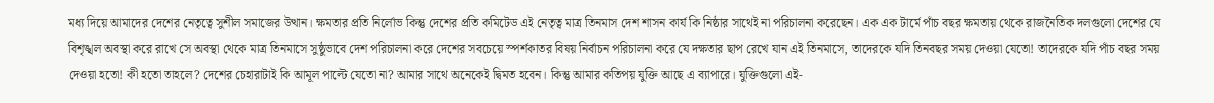মধ্য দিয়ে আমাদের দেশের নেতৃত্বে সুশীল সমাজের উত্থান। ক্ষমতার প্রতি নির্লোভ কিন্তু দেশের প্রতি কমিটেড এই নেতৃত্ব মাত্র তিনমাস দেশ শাসন কার্য কি নিষ্ঠার সাথেই না পরিচালনা করেছেন। এক এক টার্মে পাঁচ বছর ক্ষমতায় থেকে রাজনৈতিক দলগুলো দেশের যে বিশৃঙ্খল অবস্থা করে রাখে সে অবস্থা থেকে মাত্র তিনমাসে সুষ্ঠুভাবে দেশ পরিচালনা করে দেশের সবচেয়ে স্পর্শকাতর বিষয় নির্বাচন পরিচালনা করে যে দক্ষতার ছাপ রেখে যান এই তিনমাসে, তাদেরকে যদি তিনবছর সময় দেওয়া যেতো! তাদেরকে যদি পাঁচ বছর সময় দেওয়া হতো! কী হতো তাহলে? দেশের চেহারাটাই কি আমূল পাল্টে যেতো না? আমার সাথে অনেকেই দ্বিমত হবেন। কিন্তু আমার কতিপয় যুক্তি আছে এ ব্যাপারে। যুক্তিগুলো এই-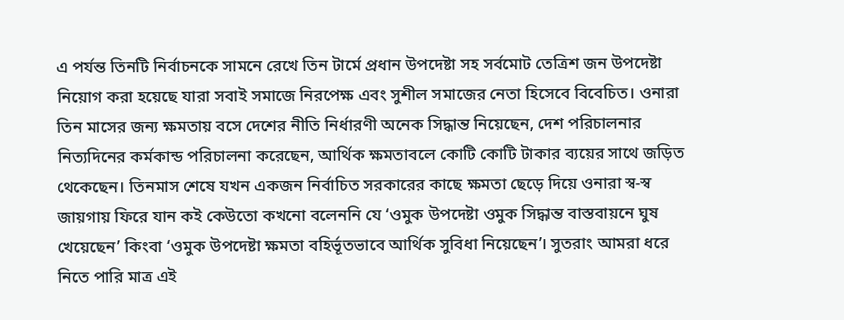এ পর্যন্ত তিনটি নির্বাচনকে সামনে রেখে তিন টার্মে প্রধান উপদেষ্টা সহ সর্বমোট তেত্রিশ জন উপদেষ্টা নিয়োগ করা হয়েছে যারা সবাই সমাজে নিরপেক্ষ এবং সুশীল সমাজের নেতা হিসেবে বিবেচিত। ওনারা তিন মাসের জন্য ক্ষমতায় বসে দেশের নীতি নির্ধারণী অনেক সিদ্ধান্ত নিয়েছেন, দেশ পরিচালনার নিত্যদিনের কর্মকান্ড পরিচালনা করেছেন, আর্থিক ক্ষমতাবলে কোটি কোটি টাকার ব্যয়ের সাথে জড়িত থেকেছেন। তিনমাস শেষে যখন একজন নির্বাচিত সরকারের কাছে ক্ষমতা ছেড়ে দিয়ে ওনারা স্ব-স্ব জায়গায় ফিরে যান কই কেউতো কখনো বলেননি যে ‘ওমুক উপদেষ্টা ওমুক সিদ্ধান্ত বাস্তবায়নে ঘুষ খেয়েছেন’ কিংবা ‘ওমুক উপদেষ্টা ক্ষমতা বহির্ভূতভাবে আর্থিক সুবিধা নিয়েছেন’। সুতরাং আমরা ধরে নিতে পারি মাত্র এই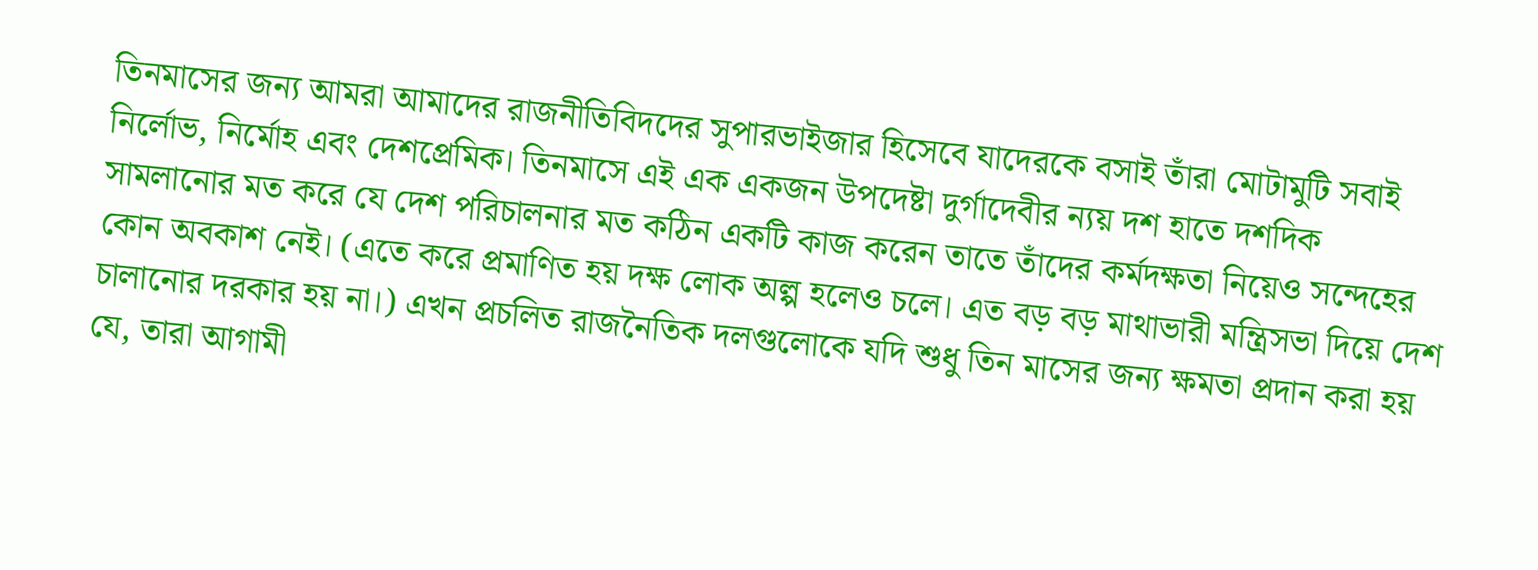তিনমাসের জন্য আমরা আমাদের রাজনীতিবিদদের সুপারভাইজার হিসেবে যাদেরকে বসাই তাঁরা মোটামুটি সবাই নির্লোভ, নির্মোহ এবং দেশপ্রেমিক। তিনমাসে এই এক একজন উপদেষ্টা দুর্গাদেবীর ন্যয় দশ হাতে দশদিক সামলানোর মত করে যে দেশ পরিচালনার মত কঠিন একটি কাজ করেন তাতে তাঁদের কর্মদক্ষতা নিয়েও সন্দেহের কোন অবকাশ নেই। (এতে করে প্রমাণিত হয় দক্ষ লোক অল্প হলেও চলে। এত বড় বড় মাথাভারী মন্ত্রিসভা দিয়ে দেশ চালানোর দরকার হয় না।) এখন প্রচলিত রাজনৈতিক দলগুলোকে যদি শুধু তিন মাসের জন্য ক্ষমতা প্রদান করা হয় যে, তারা আগামী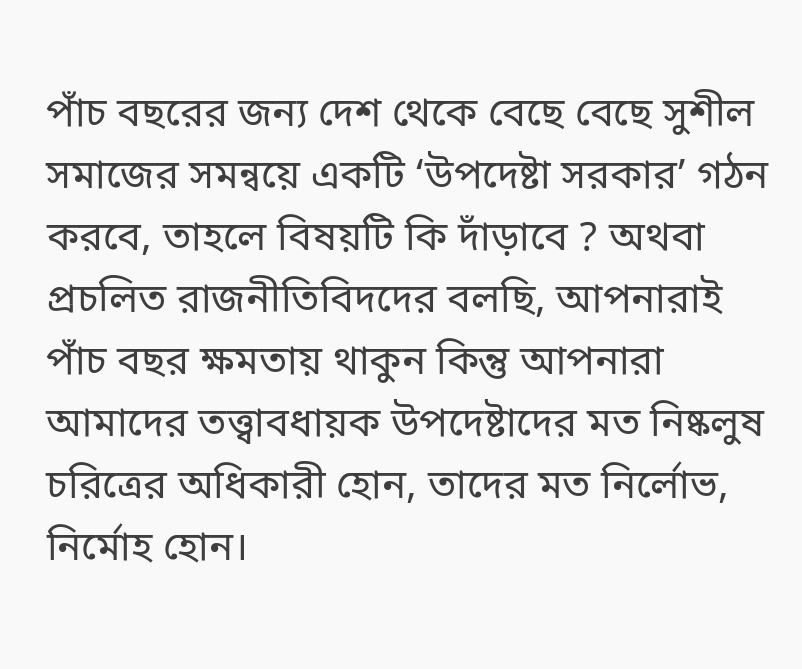পাঁচ বছরের জন্য দেশ থেকে বেছে বেছে সুশীল সমাজের সমন্বয়ে একটি ‘উপদেষ্টা সরকার’ গঠন করবে, তাহলে বিষয়টি কি দাঁড়াবে ? অথবা প্রচলিত রাজনীতিবিদদের বলছি, আপনারাই পাঁচ বছর ক্ষমতায় থাকুন কিন্তু আপনারা আমাদের তত্ত্বাবধায়ক উপদেষ্টাদের মত নিষ্কলুষ চরিত্রের অধিকারী হোন, তাদের মত নির্লোভ, নির্মোহ হোন।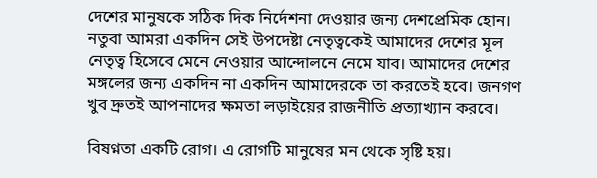দেশের মানুষকে সঠিক দিক নির্দেশনা দেওয়ার জন্য দেশপ্রেমিক হোন। নতুবা আমরা একদিন সেই উপদেষ্টা নেতৃত্বকেই আমাদের দেশের মূল নেতৃত্ব হিসেবে মেনে নেওয়ার আন্দোলনে নেমে যাব। আমাদের দেশের মঙ্গলের জন্য একদিন না একদিন আমাদেরকে তা করতেই হবে। জনগণ খুব দ্রুতই আপনাদের ক্ষমতা লড়াইয়ের রাজনীতি প্রত্যাখ্যান করবে।

বিষণ্নতা একটি রোগ। এ রোগটি মানুষের মন থেকে সৃষ্টি হয়।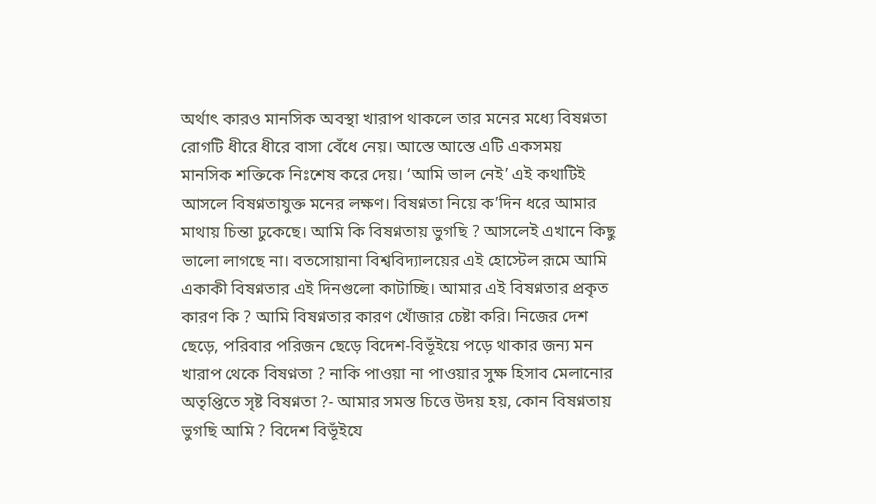অর্থাৎ কারও মানসিক অবস্থা খারাপ থাকলে তার মনের মধ্যে বিষণ্নতা রোগটি ধীরে ধীরে বাসা বেঁধে নেয়। আস্তে আস্তে এটি একসময় মানসিক শক্তিকে নিঃশেষ করে দেয়। ‘আমি ভাল নেই’ এই কথাটিই আসলে বিষণ্নতাযুক্ত মনের লক্ষণ। বিষণ্নতা নিয়ে ক’দিন ধরে আমার মাথায় চিন্তা ঢুকেছে। আমি কি বিষণ্নতায় ভুগছি ? আসলেই এখানে কিছু ভালো লাগছে না। বতসোয়ানা বিশ্ববিদ্যালয়ের এই হোস্টেল রূমে আমি একাকী বিষণ্নতার এই দিনগুলো কাটাচ্ছি। আমার এই বিষণ্নতার প্রকৃত কারণ কি ? আমি বিষণ্নতার কারণ খোঁজার চেষ্টা করি। নিজের দেশ ছেড়ে, পরিবার পরিজন ছেড়ে বিদেশ-বিভূঁইয়ে পড়ে থাকার জন্য মন খারাপ থেকে বিষণ্নতা ? নাকি পাওয়া না পাওয়ার সুক্ষ হিসাব মেলানোর অতৃপ্তিতে সৃষ্ট বিষণ্নতা ?- আমার সমস্ত চিত্তে উদয় হয়, কোন বিষণ্নতায় ভুগছি আমি ? বিদেশ বিভূঁইযে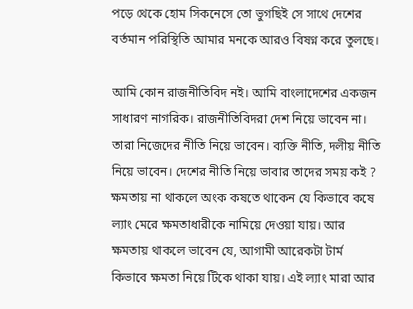পড়ে থেকে হোম সিকনেসে তো ভুগছিই সে সাথে দেশের বর্তমান পরিস্থিতি আমার মনকে আরও বিষণ্ন করে তুলছে।

আমি কোন রাজনীতিবিদ নই। আমি বাংলাদেশের একজন সাধারণ নাগরিক। রাজনীতিবিদরা দেশ নিয়ে ভাবেন না। তারা নিজেদের নীতি নিয়ে ভাবেন। ব্যক্তি নীতি, দলীয় নীতি নিয়ে ভাবেন। দেশের নীতি নিয়ে ভাবার তাদের সময় কই ? ক্ষমতায় না থাকলে অংক কষতে থাকেন যে কিভাবে কষে ল্যাং মেরে ক্ষমতাধারীকে নামিয়ে দেওয়া যায়। আর ক্ষমতায় থাকলে ভাবেন যে, আগামী আরেকটা টার্ম কিভাবে ক্ষমতা নিয়ে টিকে থাকা যায়। এই ল্যাং মারা আর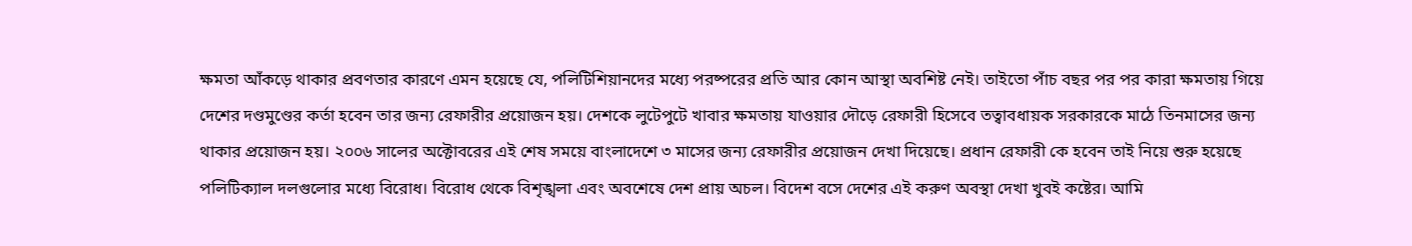ক্ষমতা আঁকড়ে থাকার প্রবণতার কারণে এমন হয়েছে যে, পলিটিশিয়ানদের মধ্যে পরষ্পরের প্রতি আর কোন আস্থা অবশিষ্ট নেই। তাইতো পাঁচ বছর পর পর কারা ক্ষমতায় গিয়ে দেশের দণ্ডমুণ্ডের কর্তা হবেন তার জন্য রেফারীর প্রয়োজন হয়। দেশকে লুটেপুটে খাবার ক্ষমতায় যাওয়ার দৌড়ে রেফারী হিসেবে তত্বাবধায়ক সরকারকে মাঠে তিনমাসের জন্য থাকার প্রয়োজন হয়। ২০০৬ সালের অক্টোবরের এই শেষ সময়ে বাংলাদেশে ৩ মাসের জন্য রেফারীর প্রয়োজন দেখা দিয়েছে। প্রধান রেফারী কে হবেন তাই নিয়ে শুরু হয়েছে পলিটিক্যাল দলগুলোর মধ্যে বিরোধ। বিরোধ থেকে বিশৃঙ্খলা এবং অবশেষে দেশ প্রায় অচল। বিদেশ বসে দেশের এই করুণ অবস্থা দেখা খুবই কষ্টের। আমি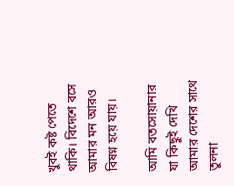খুবই কষ্ট পেতে থাকি। বিদেশে বসে আমার মন আরও বিষণ্ন হয়ে যায়।

আমি বতসোয়ানার যা কিছুই দেখি আমার দেশের সাথে তুলনা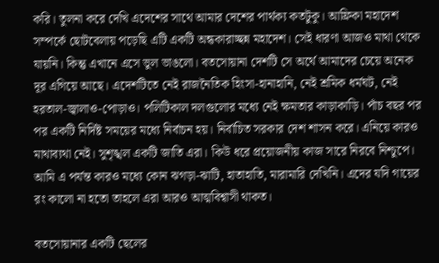করি। তুলনা করে দেখি এদেশের সাথে আমার দেশের পার্থক্য কতটুকু। আফ্রিকা মহাদেশ সম্পর্কে ছোটবেলায় পড়েছি এটি একটি অন্ধকারাচ্ছন্ন মহাদেশ। সেই ধারণা আজও মাথা থেকে যায়নি। কিন্তু এখানে এসে ভুল ভাঙলো। বতসোয়ানা দেশটি সে অর্থে আমাদের চেয়ে অনেক দূর এগিয়ে আছে। এদেশটিতে নেই রাজনৈতিক হিংসা-হানাহানি, নেই শ্রমিক ধর্মঘট, নেই হরতাল-জ্বালাও-পোড়াও। পলিটিকাল দলগুলোর মধ্যে নেই ক্ষমতার কাড়াকাড়ি। পাঁচ বছর পর পর একটি নির্দিষ্ট সময়ের মধ্যে নির্বাচন হয়। নির্বাচিত সরকার দেশ শাসন করে। এনিয়ে কারও মাথাব্যথা নেই। সুশৃঙ্খল একটি জাতি এরা। কিউ ধরে প্রয়োজনীয় কাজ সারে নিরবে নিশ্চুপে। আমি এ পর্যন্ত কারও মধ্যে কোন ঝগড়া-ঝাটি, হাতাহাতি, মারামারি দেখিনি। এদের যদি গায়ের রং কালো না হতো তাহলে এরা আরও আত্মবিশ্বাসী থাকত।

বতসোয়ানার একটি ছেলের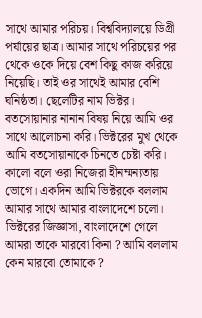সাথে আমার পরিচয়। বিশ্ববিদ্যালয়ে ডিগ্রী পর্যায়ের ছাত্র। আমার সাথে পরিচয়ের পর থেকে ওকে দিয়ে বেশ কিছু কাজ করিয়ে নিয়েছি। তাই ওর সাথেই আমার বেশি ঘনিষ্ঠতা। ছেলেটির নাম ভিক্টর। বতসোয়ানার নানান বিষয় নিয়ে আমি ওর সাথে আলোচনা করি। ভিক্টরের মুখ থেকে আমি বতসোয়ানাকে চিনতে চেষ্টা করি। কালো বলে ওরা নিজেরা হীনম্মন্যতায় ভোগে। একদিন আমি ভিক্টরকে বললাম আমার সাথে আমার বাংলাদেশে চলো। ভিক্টরের জিজ্ঞাসা, বাংলাদেশে গেলে আমরা তাকে মারবো কিনা ? আমি বললাম কেন মারবো তোমাকে ?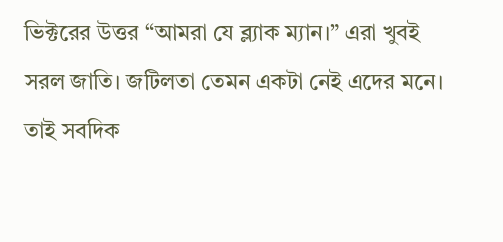ভিক্টরের উত্তর “আমরা যে ব্ল্যাক ম্যান।” এরা খুবই সরল জাতি। জটিলতা তেমন একটা নেই এদের মনে। তাই সবদিক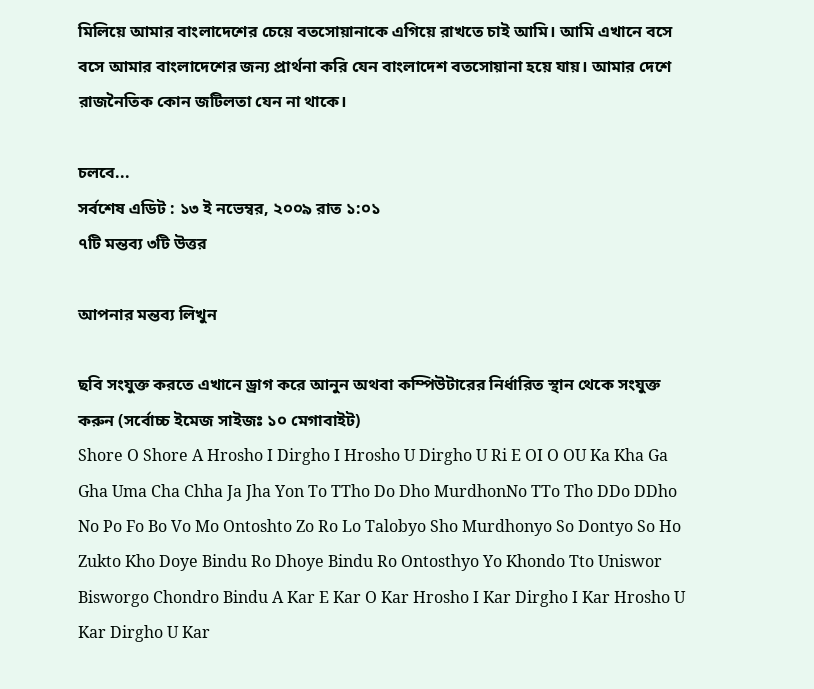মিলিয়ে আমার বাংলাদেশের চেয়ে বতসোয়ানাকে এগিয়ে রাখতে চাই আমি। আমি এখানে বসে বসে আমার বাংলাদেশের জন্য প্রার্থনা করি যেন বাংলাদেশ বতসোয়ানা হয়ে যায়। আমার দেশে রাজনৈতিক কোন জটিলতা যেন না থাকে।

চলবে...
সর্বশেষ এডিট : ১৩ ই নভেম্বর, ২০০৯ রাত ১:০১
৭টি মন্তব্য ৩টি উত্তর

আপনার মন্তব্য লিখুন

ছবি সংযুক্ত করতে এখানে ড্রাগ করে আনুন অথবা কম্পিউটারের নির্ধারিত স্থান থেকে সংযুক্ত করুন (সর্বোচ্চ ইমেজ সাইজঃ ১০ মেগাবাইট)
Shore O Shore A Hrosho I Dirgho I Hrosho U Dirgho U Ri E OI O OU Ka Kha Ga Gha Uma Cha Chha Ja Jha Yon To TTho Do Dho MurdhonNo TTo Tho DDo DDho No Po Fo Bo Vo Mo Ontoshto Zo Ro Lo Talobyo Sho Murdhonyo So Dontyo So Ho Zukto Kho Doye Bindu Ro Dhoye Bindu Ro Ontosthyo Yo Khondo Tto Uniswor Bisworgo Chondro Bindu A Kar E Kar O Kar Hrosho I Kar Dirgho I Kar Hrosho U Kar Dirgho U Kar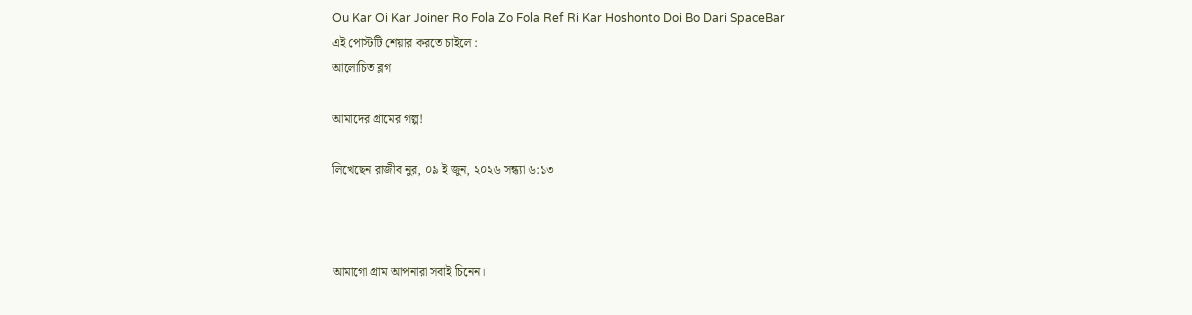Ou Kar Oi Kar Joiner Ro Fola Zo Fola Ref Ri Kar Hoshonto Doi Bo Dari SpaceBar
এই পোস্টটি শেয়ার করতে চাইলে :
আলোচিত ব্লগ

আমাদের গ্রামের গল্প!

লিখেছেন রাজীব নুর, ০৯ ই জুন, ২০২৬ সন্ধ্যা ৬:১৩



আমাগো গ্রাম আপনারা সবাই চিনেন।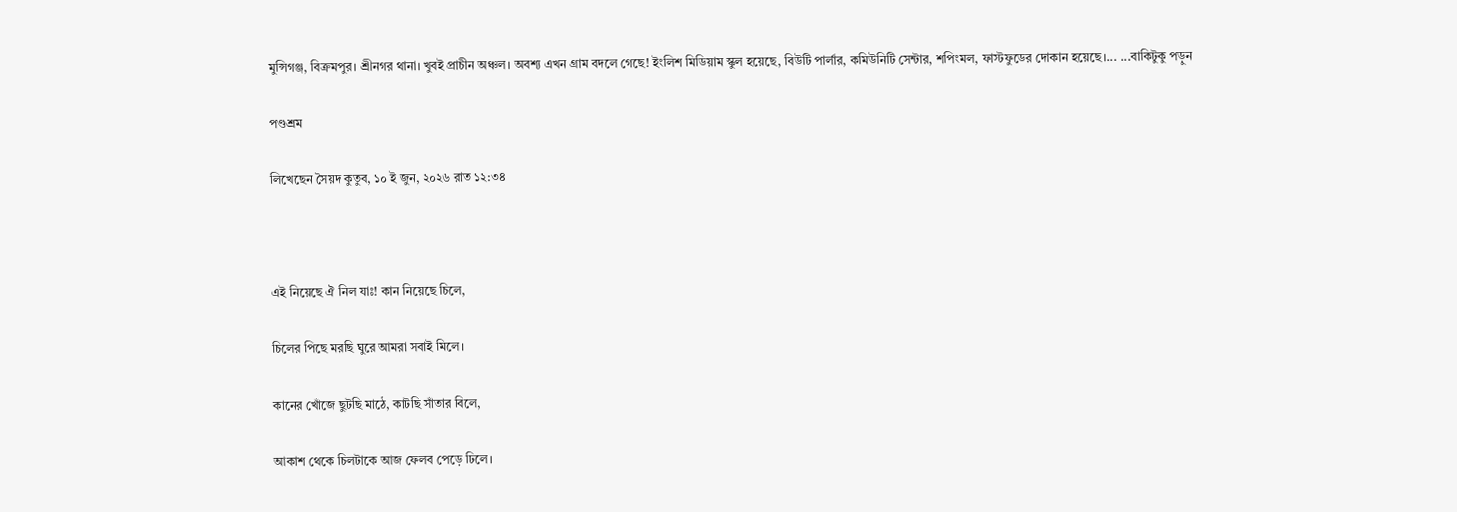মুন্সিগঞ্জ, বিক্রমপুর। শ্রীনগর থানা। খুবই প্রাচীন অঞ্চল। অবশ্য এখন গ্রাম বদলে গেছে! ইংলিশ মিডিয়াম স্কুল হয়েছে, বিউটি পার্লার, কমিউনিটি সেন্টার, শপিংমল, ফাস্টফুডের দোকান হয়েছে।... ...বাকিটুকু পড়ুন

পণ্ডশ্রম

লিখেছেন সৈয়দ কুতুব, ১০ ই জুন, ২০২৬ রাত ১২:৩৪



এই নিয়েছে ঐ নিল যাঃ! কান নিয়েছে চিলে,

চিলের পিছে মরছি ঘুরে আমরা সবাই মিলে।

কানের খোঁজে ছুটছি মাঠে, কাটছি সাঁতার বিলে,

আকাশ থেকে চিলটাকে আজ ফেলব পেড়ে ঢিলে।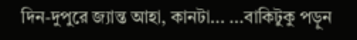দিন-দুপুরে জ্যান্ত আহা, কানটা... ...বাকিটুকু পড়ুন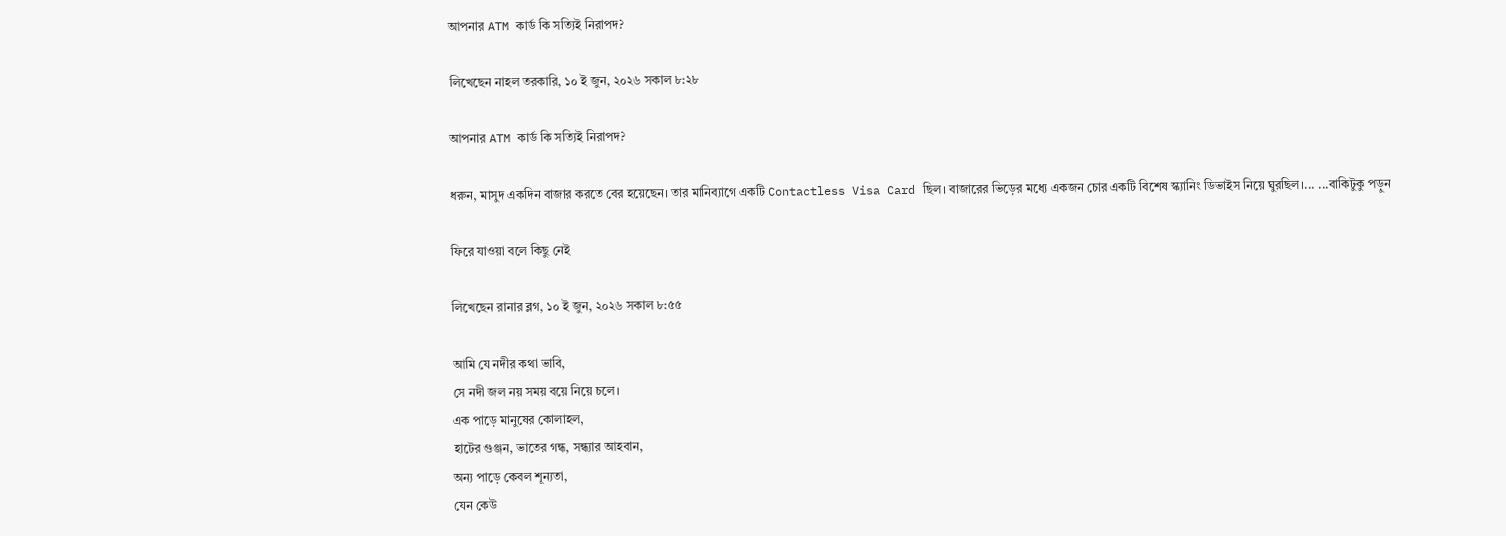আপনার ATM কার্ড কি সত্যিই নিরাপদ?

লিখেছেন নাহল তরকারি, ১০ ই জুন, ২০২৬ সকাল ৮:২৮

আপনার ATM কার্ড কি সত্যিই নিরাপদ?

ধরুন, মাসুদ একদিন বাজার করতে বের হয়েছেন। তার মানিব্যাগে একটি Contactless Visa Card ছিল। বাজারের ভিড়ের মধ্যে একজন চোর একটি বিশেষ স্ক্যানিং ডিভাইস নিয়ে ঘুরছিল।... ...বাকিটুকু পড়ুন

ফিরে যাওয়া বলে কিছু নেই

লিখেছেন রানার ব্লগ, ১০ ই জুন, ২০২৬ সকাল ৮:৫৫

আমি যে নদীর কথা ভাবি,
সে নদী জল নয় সময় বয়ে নিয়ে চলে।
এক পাড়ে মানুষের কোলাহল,
হাটের গুঞ্জন, ভাতের গন্ধ, সন্ধ্যার আহবান,
অন্য পাড়ে কেবল শূন্যতা,
যেন কেউ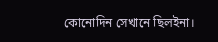কোনোদিন সেখানে ছিলইনা।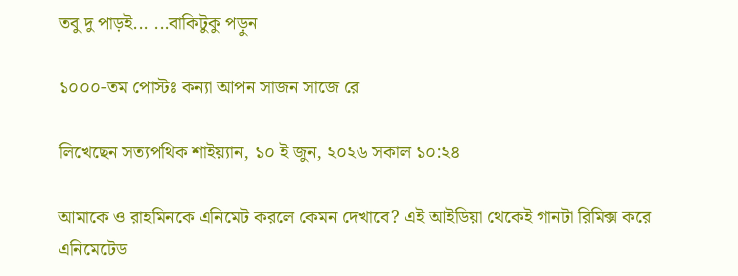তবু দু পাড়ই... ...বাকিটুকু পড়ুন

১০০০-তম পোস্টঃ কন্যা আপন সাজন সাজে রে

লিখেছেন সত্যপথিক শাইয়্যান, ১০ ই জুন, ২০২৬ সকাল ১০:২৪

আমাকে ও রাহমিনকে এনিমেট করলে কেমন দেখাবে? এই আইডিয়া থেকেই গানটা রিমিক্স করে এনিমেটেড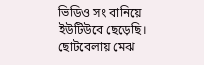ভিডিও সং বানিয়ে ইউটিউবে ছেড়েছি। ছোটবেলায় মেঝ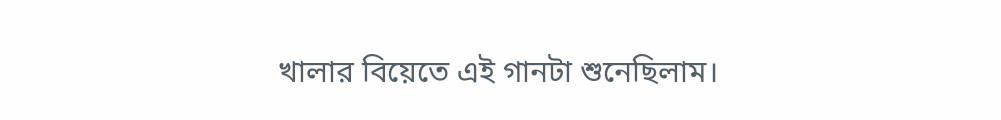খালার বিয়েতে এই গানটা শুনেছিলাম।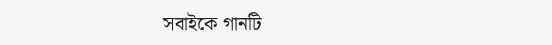সবাইকে গানটি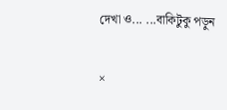দেখা ও... ...বাকিটুকু পড়ুন

×